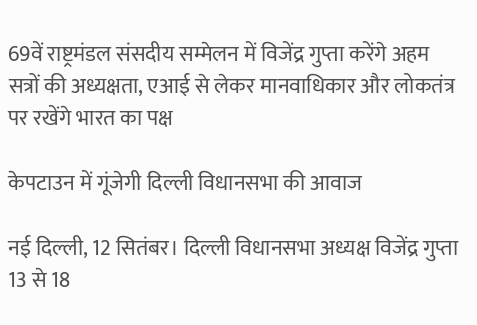69वें राष्ट्रमंडल संसदीय सम्मेलन में विजेंद्र गुप्ता करेंगे अहम सत्रों की अध्यक्षता, एआई से लेकर मानवाधिकार और लोकतंत्र पर रखेंगे भारत का पक्ष

केपटाउन में गूंजेगी दिल्ली विधानसभा की आवाज

नई दिल्ली, 12 सितंबर। दिल्ली विधानसभा अध्यक्ष विजेंद्र गुप्ता 13 से 18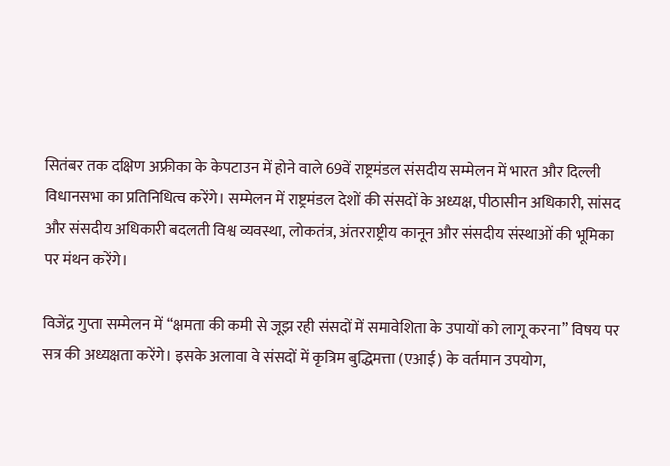सितंबर तक दक्षिण अफ्रीका के केपटाउन में होने वाले 69वें राष्ट्रमंडल संसदीय सम्मेलन में भारत और दिल्ली विधानसभा का प्रतिनिधित्व करेंगे। सम्मेलन में राष्ट्रमंडल देशों की संसदों के अध्यक्ष, पीठासीन अधिकारी, सांसद और संसदीय अधिकारी बदलती विश्व व्यवस्था, लोकतंत्र, अंतरराष्ट्रीय कानून और संसदीय संस्थाओं की भूमिका पर मंथन करेंगे।

विजेंद्र गुप्ता सम्मेलन में “क्षमता की कमी से जूझ रही संसदों में समावेशिता के उपायों को लागू करना” विषय पर सत्र की अध्यक्षता करेंगे। इसके अलावा वे संसदों में कृत्रिम बुद्धिमत्ता (एआई) के वर्तमान उपयोग,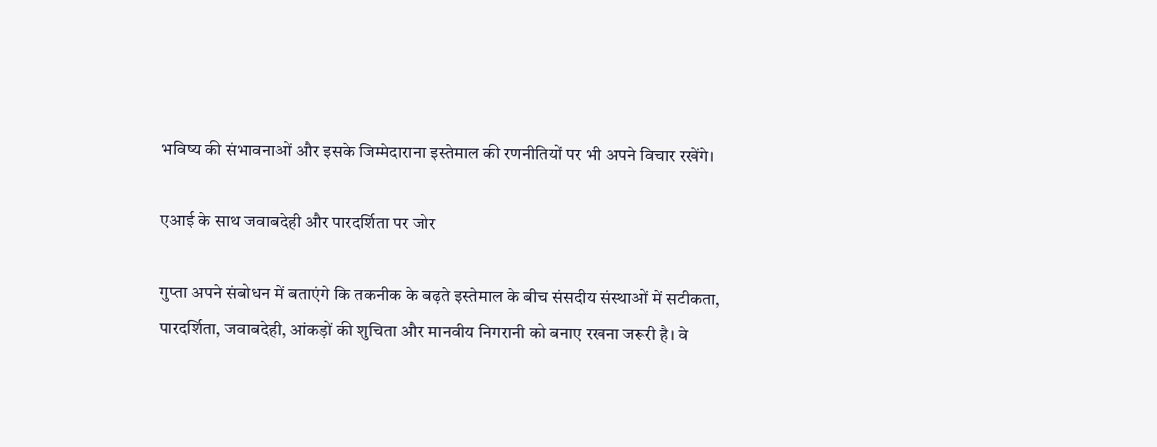भविष्य की संभावनाओं और इसके जिम्मेदाराना इस्तेमाल की रणनीतियों पर भी अपने विचार रखेंगे।

एआई के साथ जवाबदेही और पारदर्शिता पर जोर

गुप्ता अपने संबोधन में बताएंगे कि तकनीक के बढ़ते इस्तेमाल के बीच संसदीय संस्थाओं में सटीकता, पारदर्शिता, जवाबदेही, आंकड़ों की शुचिता और मानवीय निगरानी को बनाए रखना जरूरी है। वे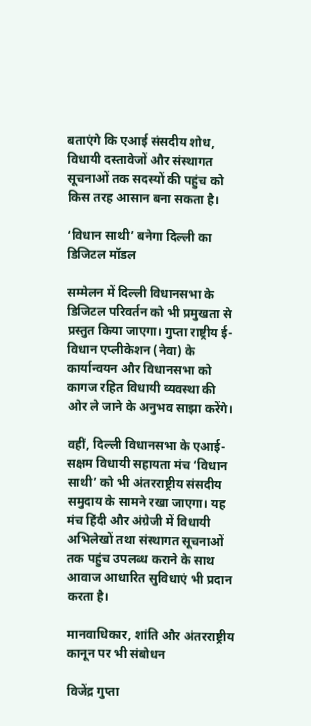बताएंगे कि एआई संसदीय शोध, विधायी दस्तावेजों और संस्थागत सूचनाओं तक सदस्यों की पहुंच को किस तरह आसान बना सकता है।

‘विधान साथी’ बनेगा दिल्ली का डिजिटल मॉडल

सम्मेलन में दिल्ली विधानसभा के डिजिटल परिवर्तन को भी प्रमुखता से प्रस्तुत किया जाएगा। गुप्ता राष्ट्रीय ई-विधान एप्लीकेशन (नेवा) के कार्यान्वयन और विधानसभा को कागज रहित विधायी व्यवस्था की ओर ले जाने के अनुभव साझा करेंगे।

वहीं, दिल्ली विधानसभा के एआई-सक्षम विधायी सहायता मंच ‘विधान साथी’ को भी अंतरराष्ट्रीय संसदीय समुदाय के सामने रखा जाएगा। यह मंच हिंदी और अंग्रेजी में विधायी अभिलेखों तथा संस्थागत सूचनाओं तक पहुंच उपलब्ध कराने के साथ आवाज आधारित सुविधाएं भी प्रदान करता है।

मानवाधिकार, शांति और अंतरराष्ट्रीय कानून पर भी संबोधन

विजेंद्र गुप्ता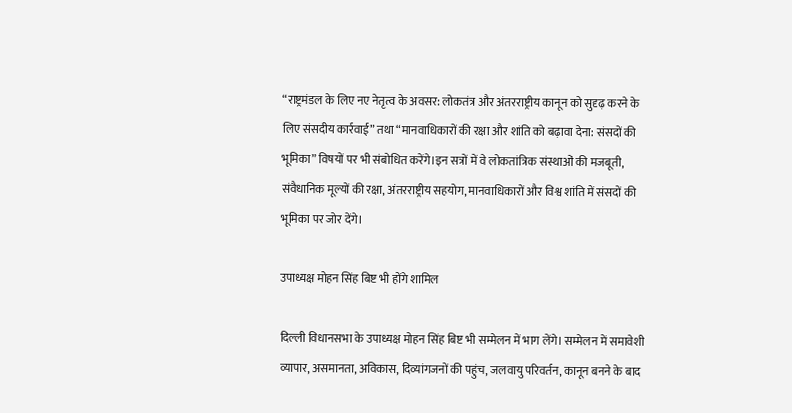“राष्ट्रमंडल के लिए नए नेतृत्व के अवसर: लोकतंत्र और अंतरराष्ट्रीय कानून को सुदृढ़ करने के लिए संसदीय कार्रवाई” तथा “मानवाधिकारों की रक्षा और शांति को बढ़ावा देना: संसदों की भूमिका” विषयों पर भी संबोधित करेंगे।इन सत्रों में वे लोकतांत्रिक संस्थाओं की मजबूती, संवैधानिक मूल्यों की रक्षा, अंतरराष्ट्रीय सहयोग, मानवाधिकारों और विश्व शांति में संसदों की भूमिका पर जोर देंगे।

उपाध्यक्ष मोहन सिंह बिष्ट भी होंगे शामिल

दिल्ली विधानसभा के उपाध्यक्ष मोहन सिंह बिष्ट भी सम्मेलन में भाग लेंगे। सम्मेलन में समावेशी व्यापार, असमानता, अविकास, दिव्यांगजनों की पहुंच, जलवायु परिवर्तन, कानून बनने के बाद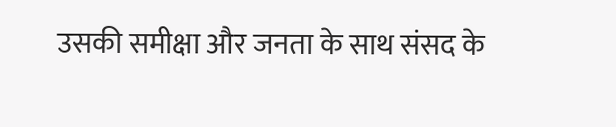उसकी समीक्षा और जनता के साथ संसद के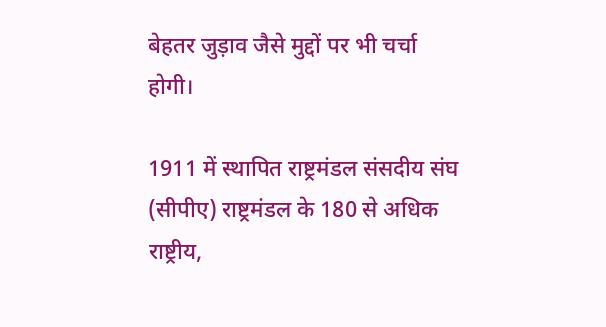बेहतर जुड़ाव जैसे मुद्दों पर भी चर्चा होगी।

1911 में स्थापित राष्ट्रमंडल संसदीय संघ (सीपीए) राष्ट्रमंडल के 180 से अधिक राष्ट्रीय,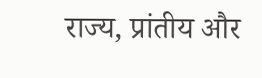राज्य, प्रांतीय और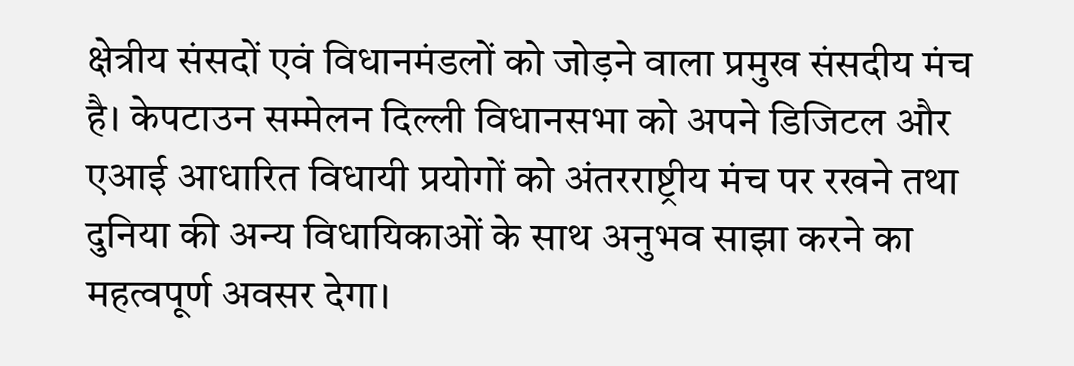क्षेत्रीय संसदों एवं विधानमंडलों को जोड़ने वाला प्रमुख संसदीय मंच है। केपटाउन सम्मेलन दिल्ली विधानसभा को अपने डिजिटल और एआई आधारित विधायी प्रयोगों को अंतरराष्ट्रीय मंच पर रखने तथा दुनिया की अन्य विधायिकाओं के साथ अनुभव साझा करने का महत्वपूर्ण अवसर देगा।